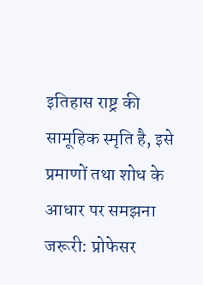इतिहास राष्ट्र की सामूहिक स्मृति है, इसे प्रमाणों तथा शोध के आधार पर समझना जरूरी: प्रोफेसर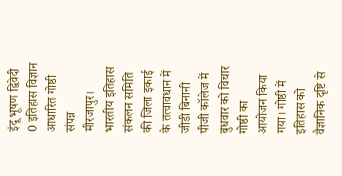इंदू भूषण द्विवेदी
0 इतिहास विज्ञान आधारित गोष्ठी संपन्न
मीरजापुर। भारतीय इतिहास संकलन समिति की जिला इकाई के तत्वावधान में जीडी बिनानी पीजी कॉलेज में बुधवार को विचार गोष्ठी का आयोजन किया गया। गोष्ठी में इतिहास को वैज्ञानिक दृष्टि से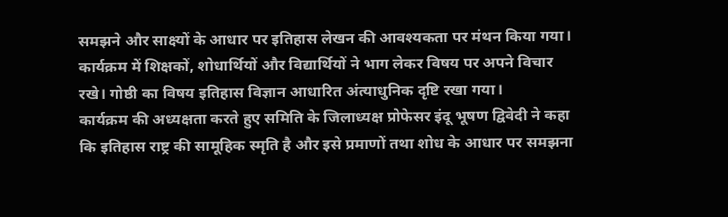समझने और साक्ष्यों के आधार पर इतिहास लेखन की आवश्यकता पर मंथन किया गया। कार्यक्रम में शिक्षकों, शोधार्थियों और विद्यार्थियों ने भाग लेकर विषय पर अपने विचार रखे। गोष्ठी का विषय इतिहास विज्ञान आधारित अंत्याधुनिक दृष्टि रखा गया।
कार्यक्रम की अध्यक्षता करते हुए समिति के जिलाध्यक्ष प्रोफेसर इंदू भूषण द्विवेदी ने कहा कि इतिहास राष्ट्र की सामूहिक स्मृति है और इसे प्रमाणों तथा शोध के आधार पर समझना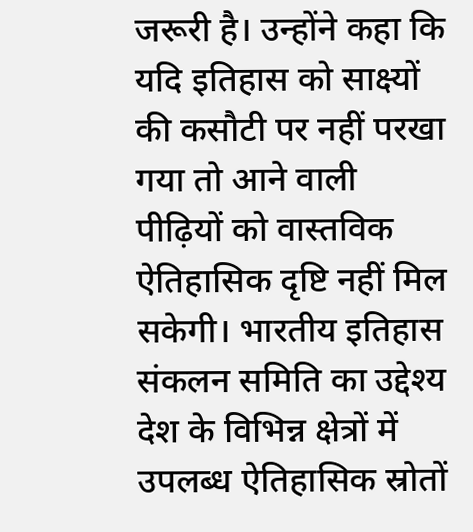जरूरी है। उन्होंने कहा कि यदि इतिहास को साक्ष्यों की कसौटी पर नहीं परखा गया तो आने वाली पीढ़ियों को वास्तविक ऐतिहासिक दृष्टि नहीं मिल सकेगी। भारतीय इतिहास संकलन समिति का उद्देश्य देश के विभिन्न क्षेत्रों में उपलब्ध ऐतिहासिक स्रोतों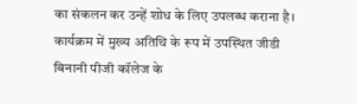का संकलन कर उन्हें शोध के लिए उपलब्ध कराना है।
कार्यक्रम में मुख्य अतिथि के रूप में उपस्थित जीडी बिनानी पीजी कॉलेज के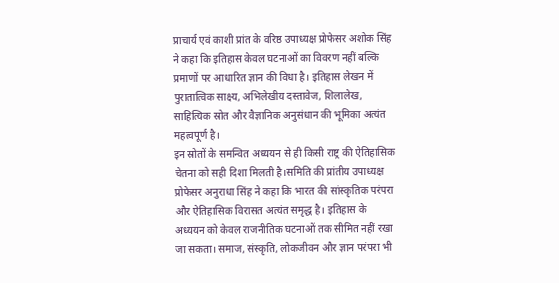प्राचार्य एवं काशी प्रांत के वरिष्ठ उपाध्यक्ष प्रोफेसर अशोक सिंह ने कहा कि इतिहास केवल घटनाओं का विवरण नहीं बल्कि प्रमाणों पर आधारित ज्ञान की विधा है। इतिहास लेखन में पुरातात्विक साक्ष्य, अभिलेखीय दस्तावेज, शिलालेख, साहित्यिक स्रोत और वैज्ञानिक अनुसंधान की भूमिका अत्यंत महत्वपूर्ण है।
इन स्रोतों के समन्वित अध्ययन से ही किसी राष्ट्र की ऐतिहासिक चेतना को सही दिशा मिलती है।समिति की प्रांतीय उपाध्यक्ष प्रोफेसर अनुराधा सिंह ने कहा कि भारत की सांस्कृतिक परंपरा और ऐतिहासिक विरासत अत्यंत समृद्ध है। इतिहास के अध्ययन को केवल राजनीतिक घटनाओं तक सीमित नहीं रखा जा सकता। समाज, संस्कृति, लोकजीवन और ज्ञान परंपरा भी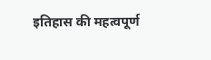इतिहास की महत्वपूर्ण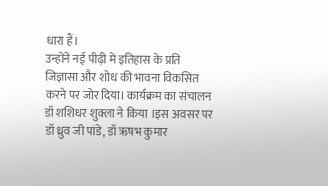धारा हैं।
उन्होंने नई पीढ़ी में इतिहास के प्रति जिज्ञासा और शोध की भावना विकसित करने पर जोर दिया। कार्यक्रम का संचालन डॉ शशिधर शुक्ला ने किया ।इस अवसर पर डॉ ध्रुव जी पांडे, डॉ ऋषभ कुमार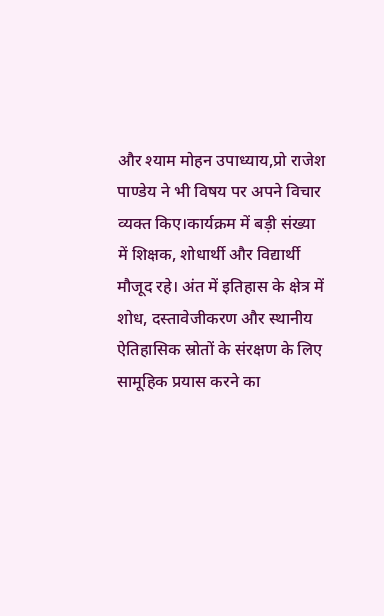और श्याम मोहन उपाध्याय,प्रो राजेश पाण्डेय ने भी विषय पर अपने विचार व्यक्त किए।कार्यक्रम में बड़ी संख्या में शिक्षक, शोधार्थी और विद्यार्थी मौजूद रहे। अंत में इतिहास के क्षेत्र में शोध, दस्तावेजीकरण और स्थानीय ऐतिहासिक स्रोतों के संरक्षण के लिए सामूहिक प्रयास करने का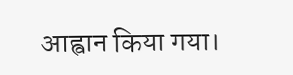आह्वान किया गया।